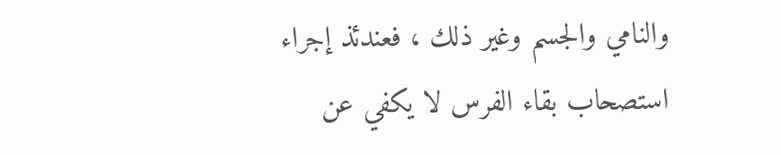والنامي والجسم وغير ذلك ، فعندئذ إجراء استصحاب بقاء الفرس لا يكفي عن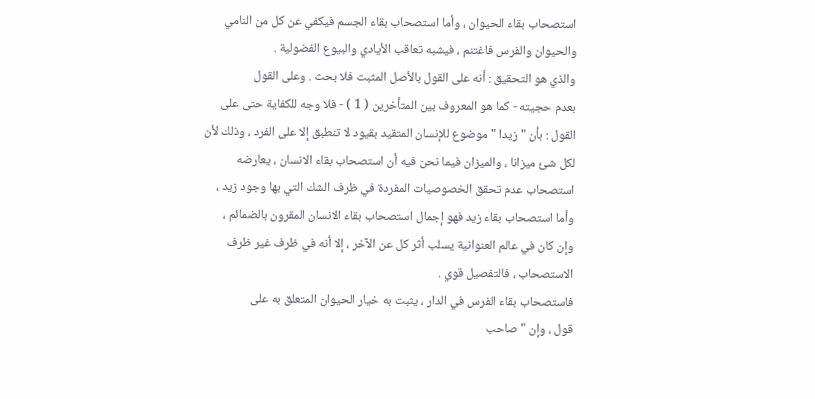استصحاب بقاء الحيوان ، وأما استصحاب بقاء الجسم فيكفي عن كل من النامي
والحيوان والفرس فاغتنم ، فيشبه تعاقب الأيادي والبيوع الفضولية .
والذي هو التحقيق : أنه على القول بالأصل المثبت فلا بحث . وعلى القول
بعدم حجيته - كما هو المعروف بين المتأخرين ( 1 ) - فلا وجه للكفاية حتى على
القول : بأن " زيدا " موضوع للإنسان المتقيد بقيود لا تنطبق إلا على الفرد ، وذلك لأن
لكل شئ ميزانا ، والميزان فيما نحن فيه أن استصحاب بقاء الانسان ، يعارضه
استصحاب عدم تحقق الخصوصيات المفردة في ظرف الشك التي بها وجود زيد ،
وأما استصحاب بقاء زيد فهو إجمال استصحاب بقاء الانسان المقرون بالضمائم ،
وإن كان في عالم العنوانية يسلب أثر كل عن الآخر ، إلا أنه في ظرف غير ظرف
الاستصحاب ، فالتفصيل قوي .
فاستصحاب بقاء الفرس في الدار ، يثبت به خيار الحيوان المتعلق به على
قول ، وإن " صاحب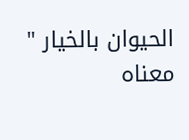الحيوان بالخيار " معناه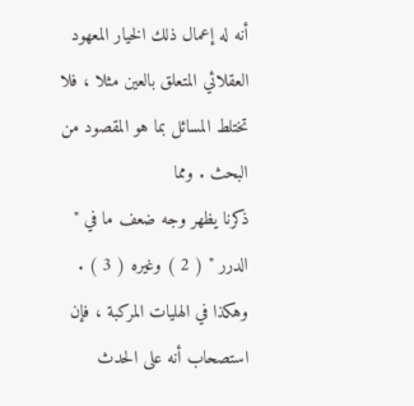أنه له إعمال ذلك الخيار المعهود
العقلائي المتعلق بالعين مثلا ، فلا تختلط المسائل بما هو المقصود من البحث . ومما
ذكرنا يظهر وجه ضعف ما في " الدرر " ( 2 ) وغيره ( 3 ) .
وهكذا في الهليات المركبة ، فإن استصحاب أنه على الحدث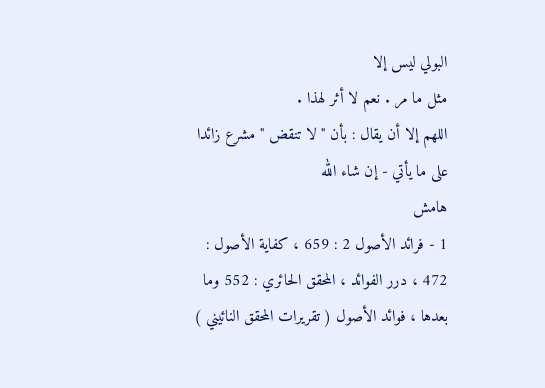البولي ليس إلا
مثل ما مر . نعم لا أثر لهذا .
اللهم إلا أن يقال : بأن " لا تنقض " مشرع زائدا على ما يأتي - إن شاء الله
هامش
1 - فرائد الأصول 2 : 659 ، كفاية الأصول : 472 ، درر الفوائد ، المحقق الحائري : 552 وما
بعدها ، فوائد الأصول ( تقريرات المحقق النائيني )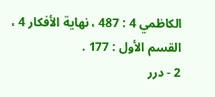الكاظمي 4 : 487 ، نهاية الأفكار 4 ،
القسم الأول : 177 .
2 - درر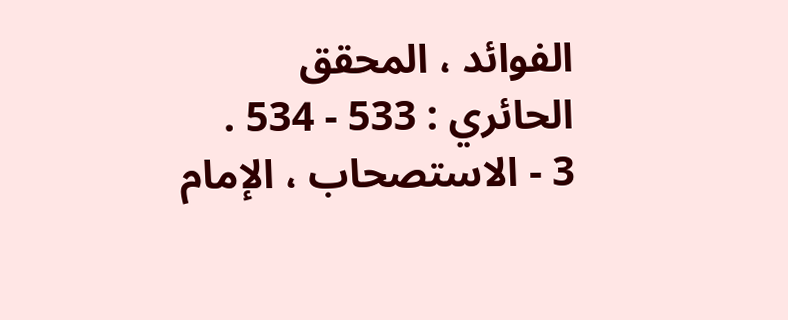الفوائد ، المحقق الحائري : 533 - 534 .
3 - الاستصحاب ، الإمام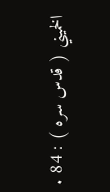الخميني ( قدس سره ) : 84 .